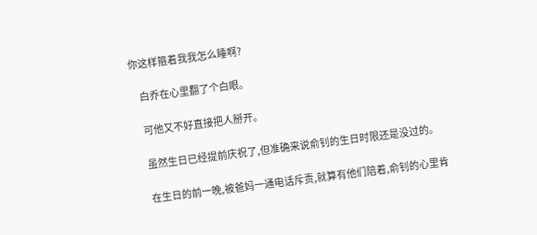你这样箍着我我怎么睡啊?

    白乔在心里翻了个白眼。

    可他又不好直接把人掰开。

    虽然生日已经提前庆祝了,但准确来说俞钊的生日时限还是没过的。

    在生日的前一晚,被爸妈一通电话斥责,就算有他们陪着,俞钊的心里肯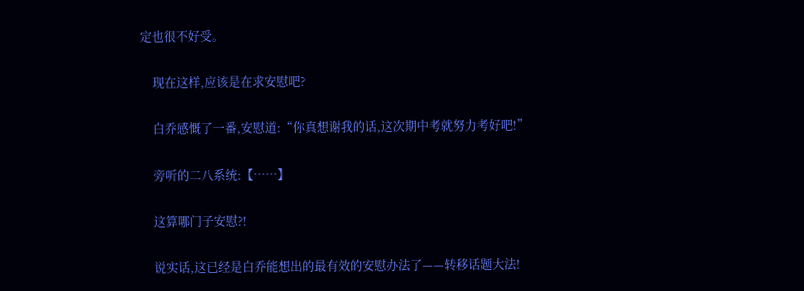定也很不好受。

    现在这样,应该是在求安慰吧?

    白乔感慨了一番,安慰道:“你真想谢我的话,这次期中考就努力考好吧!”

    旁听的二八系统:【……】

    这算哪门子安慰?!

    说实话,这已经是白乔能想出的最有效的安慰办法了——转移话题大法!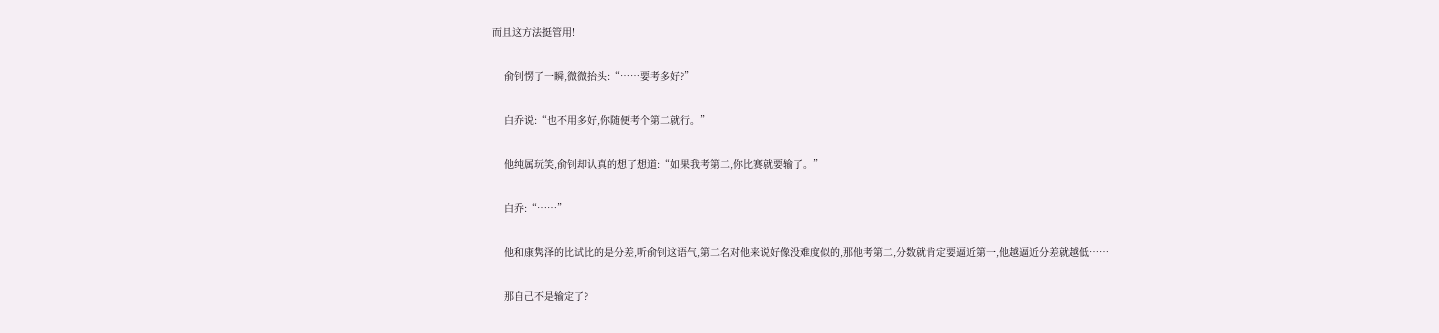而且这方法挺管用!

    俞钊愣了一瞬,微微抬头:“……要考多好?”

    白乔说:“也不用多好,你随便考个第二就行。”

    他纯属玩笑,俞钊却认真的想了想道:“如果我考第二,你比赛就要输了。”

    白乔:“……”

    他和康隽泽的比试比的是分差,听俞钊这语气,第二名对他来说好像没难度似的,那他考第二,分数就肯定要逼近第一,他越逼近分差就越低……

    那自己不是输定了?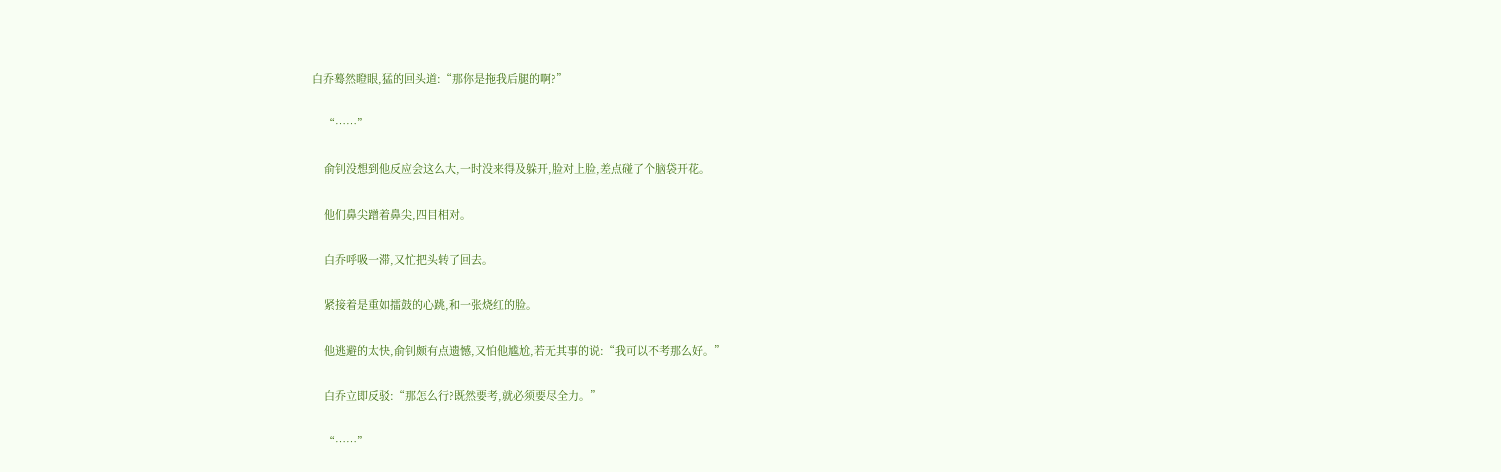白乔蓦然瞪眼,猛的回头道:“那你是拖我后腿的啊?”

    “……”

    俞钊没想到他反应会这么大,一时没来得及躲开,脸对上脸,差点碰了个脑袋开花。

    他们鼻尖蹭着鼻尖,四目相对。

    白乔呼吸一滞,又忙把头转了回去。

    紧接着是重如擂鼓的心跳,和一张烧红的脸。

    他逃避的太快,俞钊颇有点遗憾,又怕他尴尬,若无其事的说:“我可以不考那么好。”

    白乔立即反驳:“那怎么行?既然要考,就必须要尽全力。”

    “……”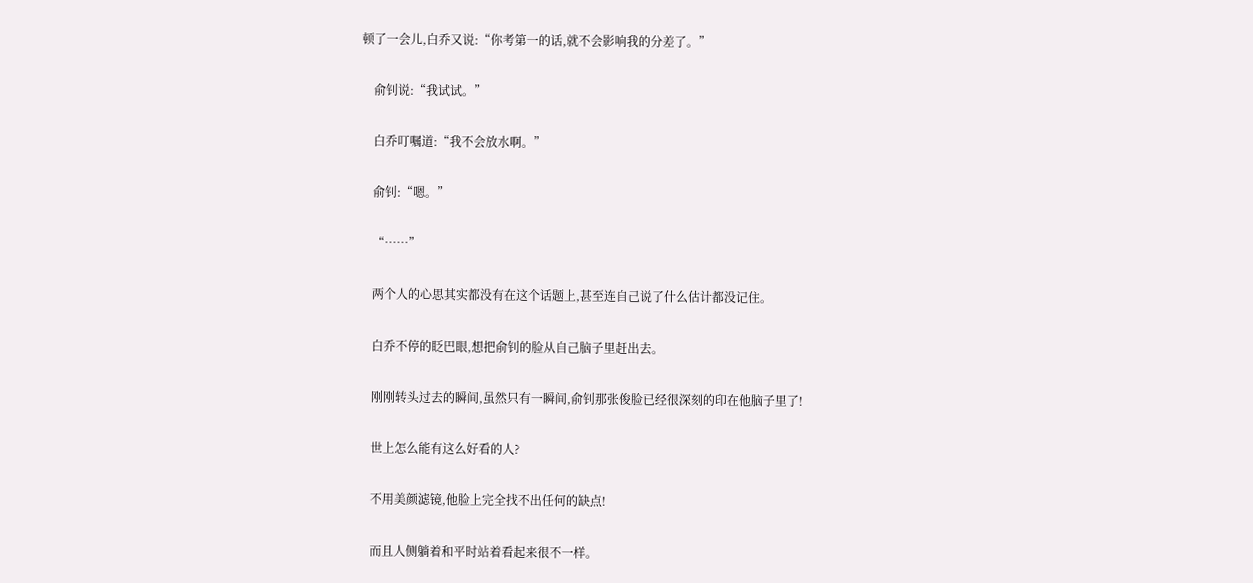顿了一会儿,白乔又说:“你考第一的话,就不会影响我的分差了。”

    俞钊说:“我试试。”

    白乔叮嘱道:“我不会放水啊。”

    俞钊:“嗯。”

    “……”

    两个人的心思其实都没有在这个话题上,甚至连自己说了什么估计都没记住。

    白乔不停的眨巴眼,想把俞钊的脸从自己脑子里赶出去。

    刚刚转头过去的瞬间,虽然只有一瞬间,俞钊那张俊脸已经很深刻的印在他脑子里了!

    世上怎么能有这么好看的人?

    不用美颜滤镜,他脸上完全找不出任何的缺点!

    而且人侧躺着和平时站着看起来很不一样。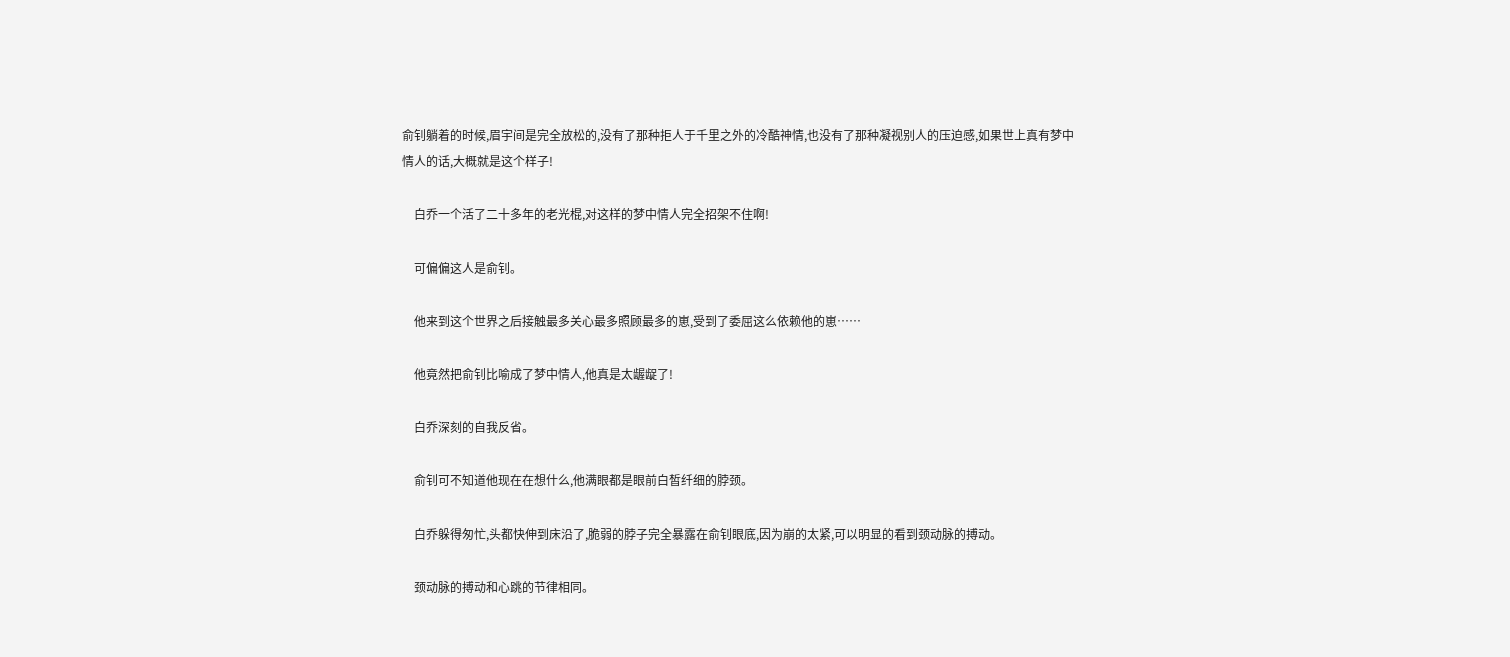俞钊躺着的时候,眉宇间是完全放松的,没有了那种拒人于千里之外的冷酷神情,也没有了那种凝视别人的压迫感,如果世上真有梦中情人的话,大概就是这个样子!

    白乔一个活了二十多年的老光棍,对这样的梦中情人完全招架不住啊!

    可偏偏这人是俞钊。

    他来到这个世界之后接触最多关心最多照顾最多的崽,受到了委屈这么依赖他的崽……

    他竟然把俞钊比喻成了梦中情人,他真是太龌龊了!

    白乔深刻的自我反省。

    俞钊可不知道他现在在想什么,他满眼都是眼前白皙纤细的脖颈。

    白乔躲得匆忙,头都快伸到床沿了,脆弱的脖子完全暴露在俞钊眼底,因为崩的太紧,可以明显的看到颈动脉的搏动。

    颈动脉的搏动和心跳的节律相同。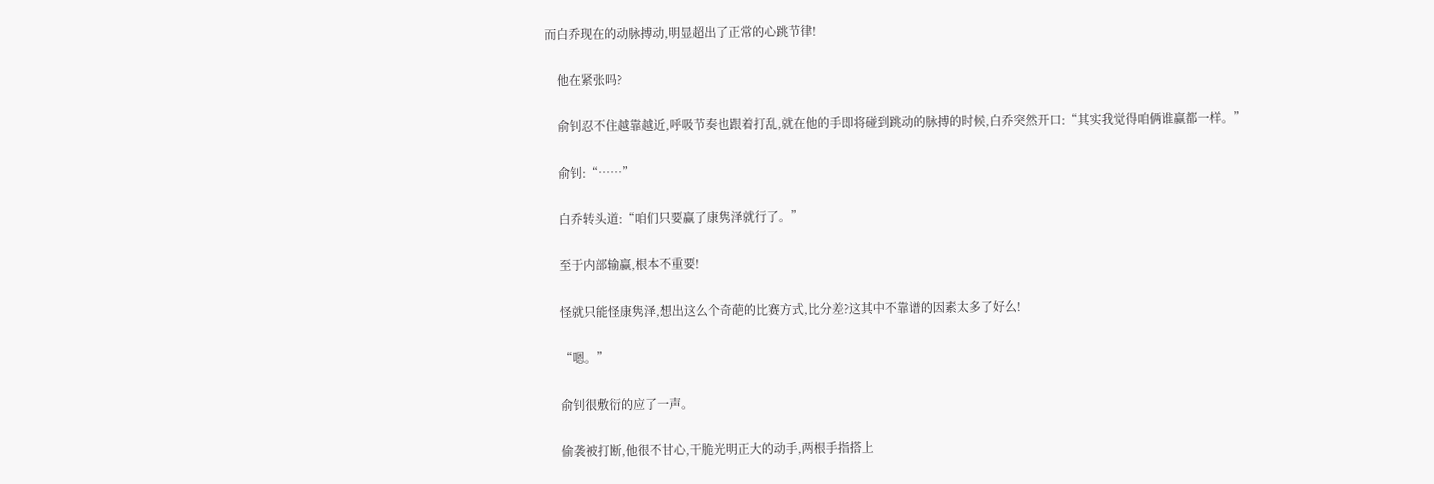而白乔现在的动脉搏动,明显超出了正常的心跳节律!

    他在紧张吗?

    俞钊忍不住越靠越近,呼吸节奏也跟着打乱,就在他的手即将碰到跳动的脉搏的时候,白乔突然开口:“其实我觉得咱俩谁赢都一样。”

    俞钊:“……”

    白乔转头道:“咱们只要赢了康隽泽就行了。”

    至于内部输赢,根本不重要!

    怪就只能怪康隽泽,想出这么个奇葩的比赛方式,比分差?这其中不靠谱的因素太多了好么!

    “嗯。”

    俞钊很敷衍的应了一声。

    偷袭被打断,他很不甘心,干脆光明正大的动手,两根手指搭上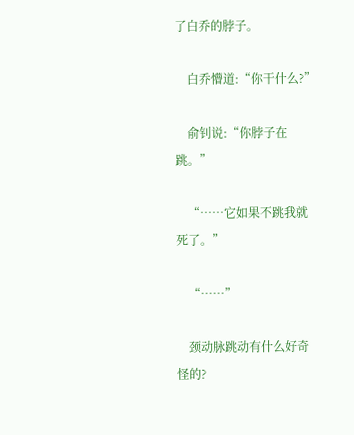了白乔的脖子。

    白乔懵道:“你干什么?”

    俞钊说:“你脖子在跳。”

    “……它如果不跳我就死了。”

    “……”

    颈动脉跳动有什么好奇怪的?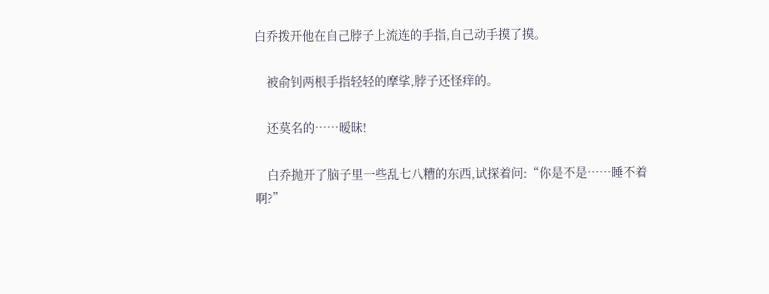白乔拨开他在自己脖子上流连的手指,自己动手摸了摸。

    被俞钊两根手指轻轻的摩挲,脖子还怪痒的。

    还莫名的……暧昧!

    白乔抛开了脑子里一些乱七八糟的东西,试探着问:“你是不是……睡不着啊?”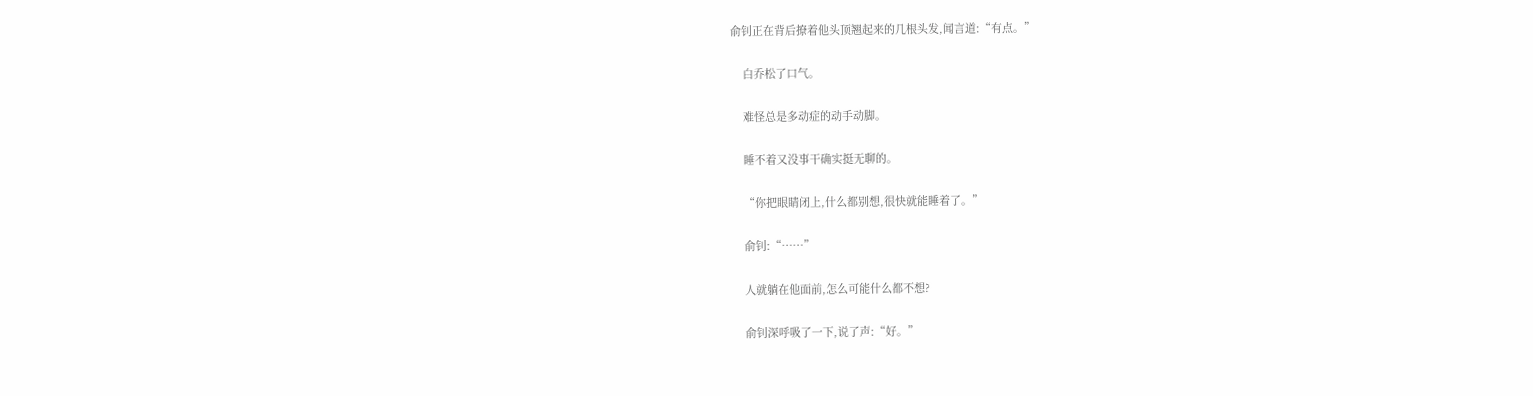俞钊正在背后撩着他头顶翘起来的几根头发,闻言道:“有点。”

    白乔松了口气。

    难怪总是多动症的动手动脚。

    睡不着又没事干确实挺无聊的。

    “你把眼睛闭上,什么都别想,很快就能睡着了。”

    俞钊:“……”

    人就躺在他面前,怎么可能什么都不想?

    俞钊深呼吸了一下,说了声:“好。”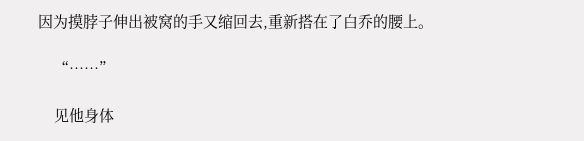因为摸脖子伸出被窝的手又缩回去,重新搭在了白乔的腰上。

    “……”

    见他身体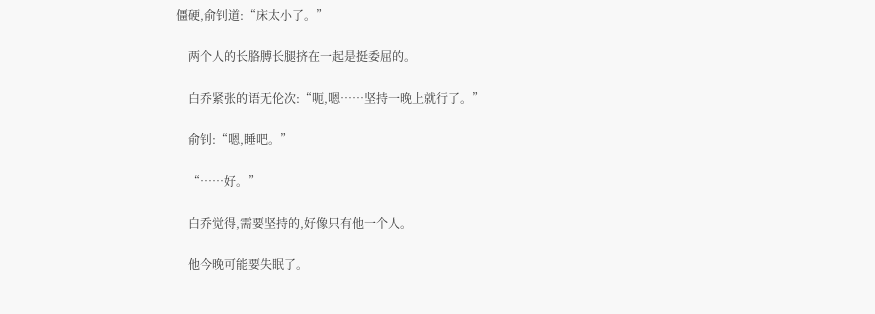僵硬,俞钊道:“床太小了。”

    两个人的长胳膊长腿挤在一起是挺委屈的。

    白乔紧张的语无伦次:“呃,嗯……坚持一晚上就行了。”

    俞钊:“嗯,睡吧。”

    “……好。”

    白乔觉得,需要坚持的,好像只有他一个人。

    他今晚可能要失眠了。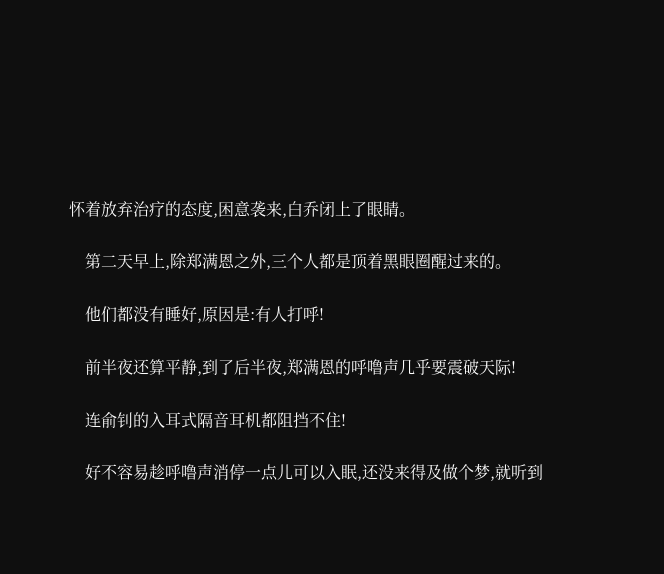怀着放弃治疗的态度,困意袭来,白乔闭上了眼睛。

    第二天早上,除郑满恩之外,三个人都是顶着黑眼圈醒过来的。

    他们都没有睡好,原因是:有人打呼!

    前半夜还算平静,到了后半夜,郑满恩的呼噜声几乎要震破天际!

    连俞钊的入耳式隔音耳机都阻挡不住!

    好不容易趁呼噜声消停一点儿可以入眠,还没来得及做个梦,就听到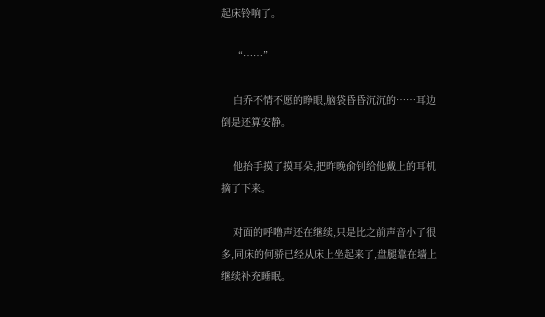起床铃响了。

    “……”

    白乔不情不愿的睁眼,脑袋昏昏沉沉的……耳边倒是还算安静。

    他抬手摸了摸耳朵,把昨晚俞钊给他戴上的耳机摘了下来。

    对面的呼噜声还在继续,只是比之前声音小了很多,同床的何骄已经从床上坐起来了,盘腿靠在墙上继续补充睡眠。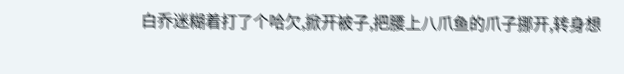白乔迷糊着打了个哈欠,掀开被子,把腰上八爪鱼的爪子挪开,转身想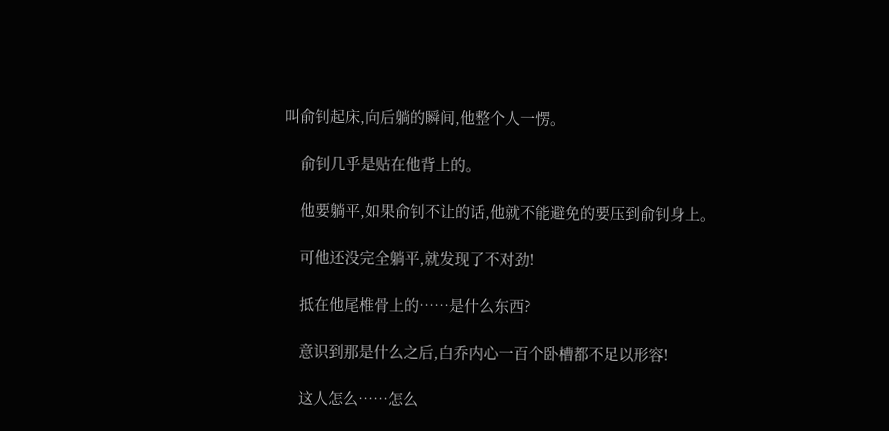叫俞钊起床,向后躺的瞬间,他整个人一愣。

    俞钊几乎是贴在他背上的。

    他要躺平,如果俞钊不让的话,他就不能避免的要压到俞钊身上。

    可他还没完全躺平,就发现了不对劲!

    抵在他尾椎骨上的……是什么东西?

    意识到那是什么之后,白乔内心一百个卧槽都不足以形容!

    这人怎么……怎么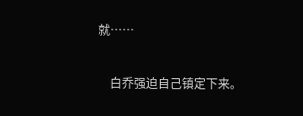就……

    白乔强迫自己镇定下来。